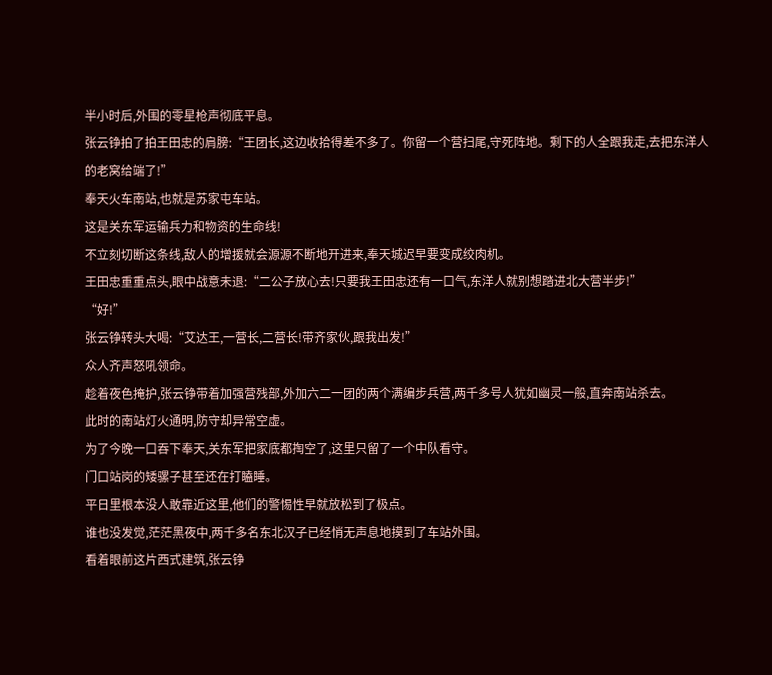半小时后,外围的零星枪声彻底平息。
张云铮拍了拍王田忠的肩膀:“王团长,这边收拾得差不多了。你留一个营扫尾,守死阵地。剩下的人全跟我走,去把东洋人的老窝给端了!”
奉天火车南站,也就是苏家屯车站。
这是关东军运输兵力和物资的生命线!
不立刻切断这条线,敌人的增援就会源源不断地开进来,奉天城迟早要变成绞肉机。
王田忠重重点头,眼中战意未退:“二公子放心去!只要我王田忠还有一口气,东洋人就别想踏进北大营半步!”
“好!”
张云铮转头大喝:“艾达王,一营长,二营长!带齐家伙,跟我出发!”
众人齐声怒吼领命。
趁着夜色掩护,张云铮带着加强营残部,外加六二一团的两个满编步兵营,两千多号人犹如幽灵一般,直奔南站杀去。
此时的南站灯火通明,防守却异常空虚。
为了今晚一口吞下奉天,关东军把家底都掏空了,这里只留了一个中队看守。
门口站岗的矮骡子甚至还在打瞌睡。
平日里根本没人敢靠近这里,他们的警惕性早就放松到了极点。
谁也没发觉,茫茫黑夜中,两千多名东北汉子已经悄无声息地摸到了车站外围。
看着眼前这片西式建筑,张云铮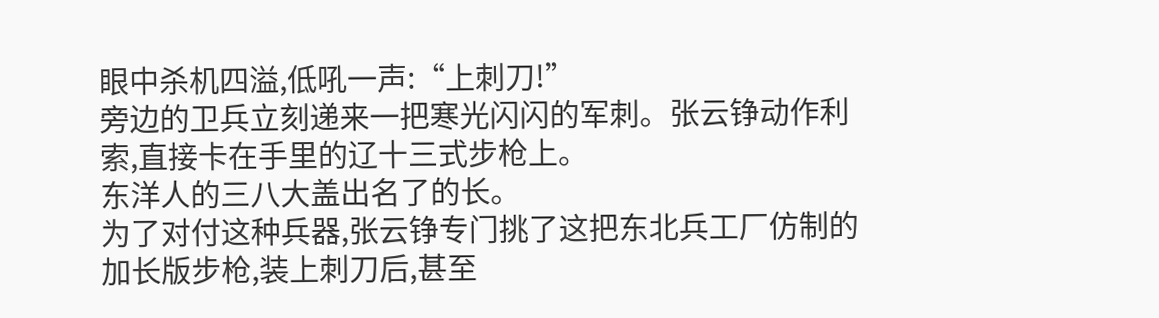眼中杀机四溢,低吼一声:“上刺刀!”
旁边的卫兵立刻递来一把寒光闪闪的军刺。张云铮动作利索,直接卡在手里的辽十三式步枪上。
东洋人的三八大盖出名了的长。
为了对付这种兵器,张云铮专门挑了这把东北兵工厂仿制的加长版步枪,装上刺刀后,甚至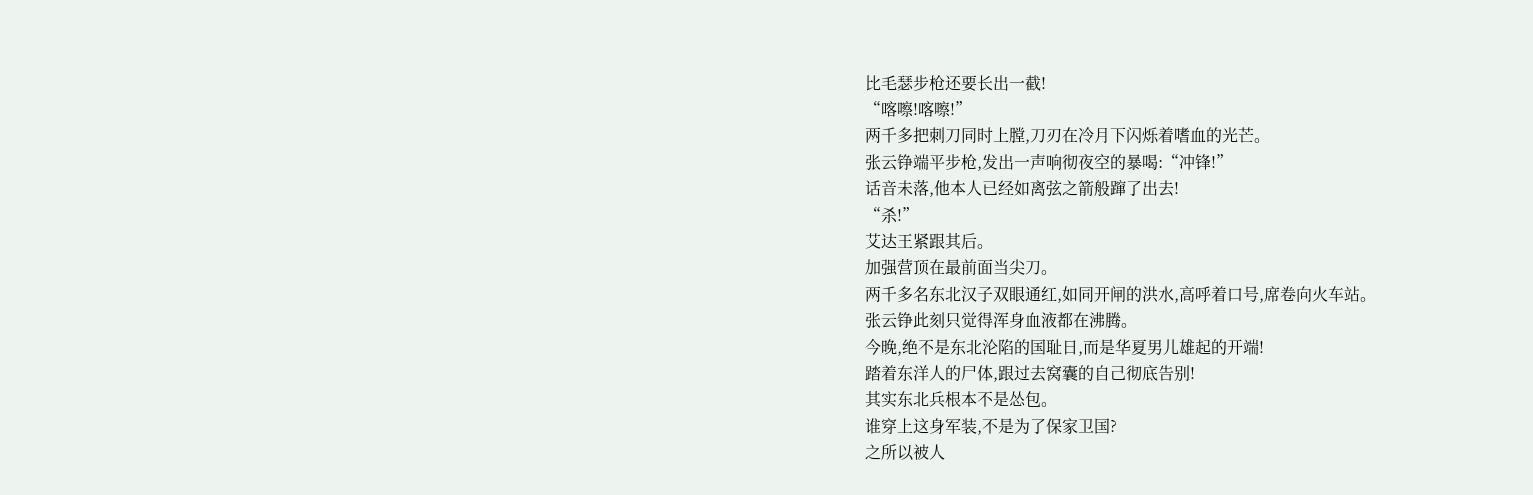比毛瑟步枪还要长出一截!
“喀嚓!喀嚓!”
两千多把刺刀同时上膛,刀刃在冷月下闪烁着嗜血的光芒。
张云铮端平步枪,发出一声响彻夜空的暴喝:“冲锋!”
话音未落,他本人已经如离弦之箭般蹿了出去!
“杀!”
艾达王紧跟其后。
加强营顶在最前面当尖刀。
两千多名东北汉子双眼通红,如同开闸的洪水,高呼着口号,席卷向火车站。
张云铮此刻只觉得浑身血液都在沸腾。
今晚,绝不是东北沦陷的国耻日,而是华夏男儿雄起的开端!
踏着东洋人的尸体,跟过去窝囊的自己彻底告别!
其实东北兵根本不是怂包。
谁穿上这身军装,不是为了保家卫国?
之所以被人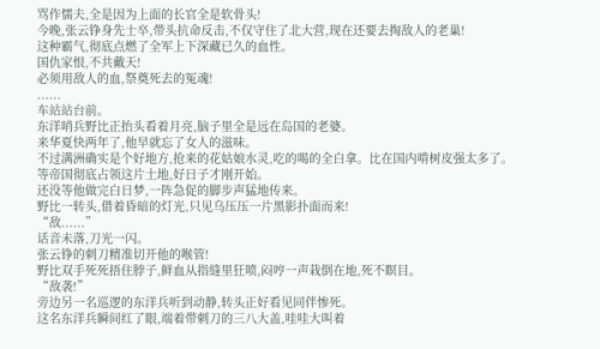骂作懦夫,全是因为上面的长官全是软骨头!
今晚,张云铮身先士卒,带头抗命反击,不仅守住了北大营,现在还要去掏敌人的老巢!
这种霸气,彻底点燃了全军上下深藏已久的血性。
国仇家恨,不共戴天!
必须用敌人的血,祭奠死去的冤魂!
......
车站站台前。
东洋哨兵野比正抬头看着月亮,脑子里全是远在岛国的老婆。
来华夏快两年了,他早就忘了女人的滋味。
不过满洲确实是个好地方,抢来的花姑娘水灵,吃的喝的全白拿。比在国内啃树皮强太多了。
等帝国彻底占领这片土地,好日子才刚开始。
还没等他做完白日梦,一阵急促的脚步声猛地传来。
野比一转头,借着昏暗的灯光,只见乌压压一片黑影扑面而来!
“敌......”
话音未落,刀光一闪。
张云铮的刺刀精准切开他的喉管!
野比双手死死捂住脖子,鲜血从指缝里狂喷,闷哼一声栽倒在地,死不瞑目。
“敌袭!”
旁边另一名巡逻的东洋兵听到动静,转头正好看见同伴惨死。
这名东洋兵瞬间红了眼,端着带刺刀的三八大盖,哇哇大叫着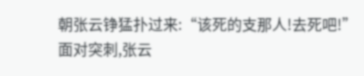朝张云铮猛扑过来:“该死的支那人!去死吧!”
面对突刺,张云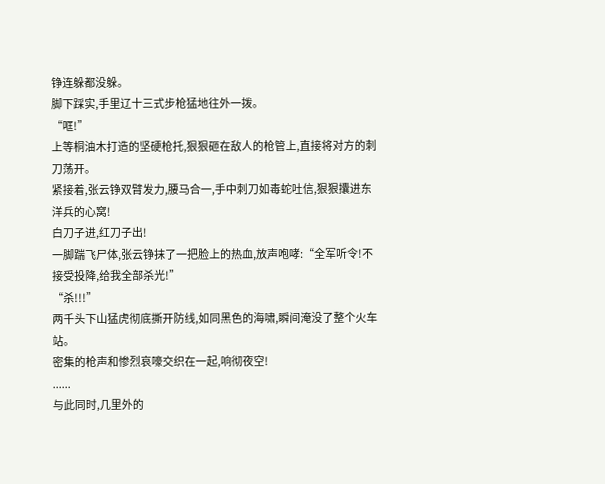铮连躲都没躲。
脚下踩实,手里辽十三式步枪猛地往外一拨。
“哐!”
上等桐油木打造的坚硬枪托,狠狠砸在敌人的枪管上,直接将对方的刺刀荡开。
紧接着,张云铮双臂发力,腰马合一,手中刺刀如毒蛇吐信,狠狠攮进东洋兵的心窝!
白刀子进,红刀子出!
一脚踹飞尸体,张云铮抹了一把脸上的热血,放声咆哮:“全军听令!不接受投降,给我全部杀光!”
“杀!!!”
两千头下山猛虎彻底撕开防线,如同黑色的海啸,瞬间淹没了整个火车站。
密集的枪声和惨烈哀嚎交织在一起,响彻夜空!
......
与此同时,几里外的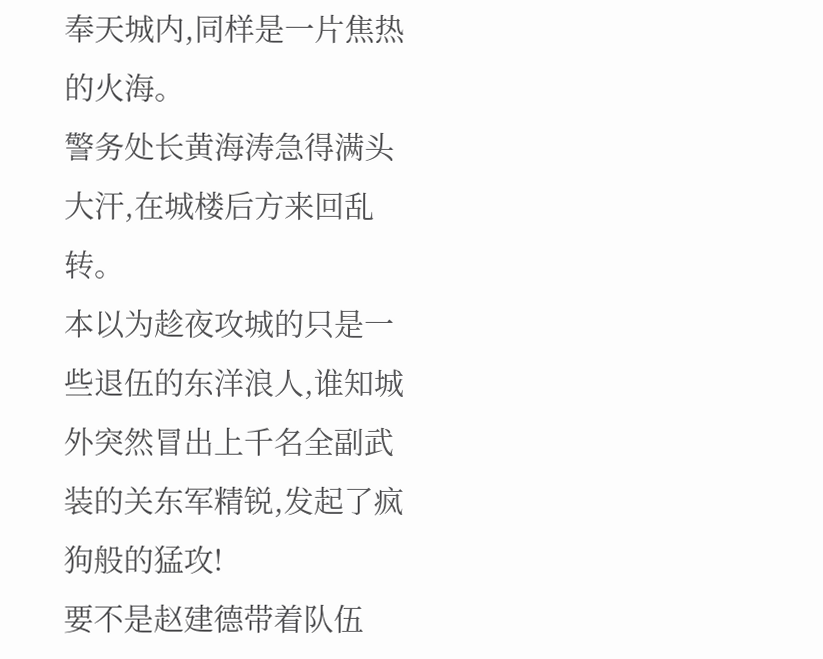奉天城内,同样是一片焦热的火海。
警务处长黄海涛急得满头大汗,在城楼后方来回乱转。
本以为趁夜攻城的只是一些退伍的东洋浪人,谁知城外突然冒出上千名全副武装的关东军精锐,发起了疯狗般的猛攻!
要不是赵建德带着队伍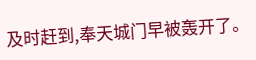及时赶到,奉天城门早被轰开了。